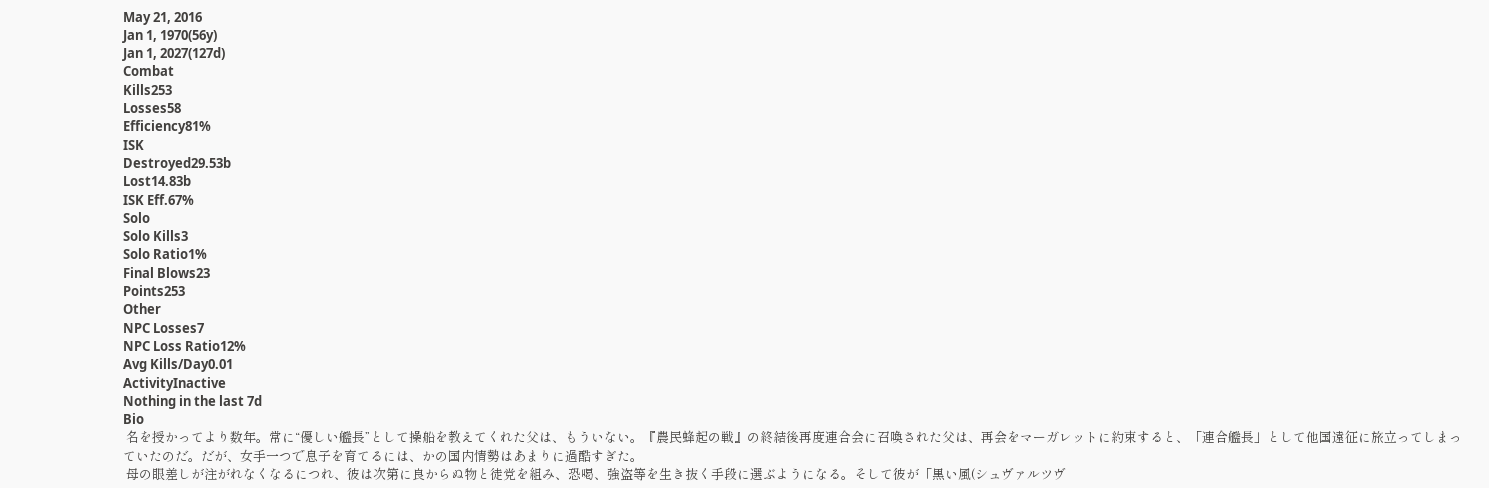May 21, 2016
Jan 1, 1970(56y)
Jan 1, 2027(127d)
Combat
Kills253
Losses58
Efficiency81%
ISK
Destroyed29.53b
Lost14.83b
ISK Eff.67%
Solo
Solo Kills3
Solo Ratio1%
Final Blows23
Points253
Other
NPC Losses7
NPC Loss Ratio12%
Avg Kills/Day0.01
ActivityInactive
Nothing in the last 7d
Bio
 名を授かってより数年。常に“優しい艦長”として操船を教えてくれた父は、もういない。『農民蜂起の戦』の終結後再度連合会に召喚された父は、再会をマーガレットに約束すると、「連合艦長」として他国遠征に旅立ってしまっていたのだ。だが、女手一つで息子を育てるには、かの国内情勢はあまりに過酷すぎた。
 母の眼差しが注がれなくなるにつれ、彼は次第に良からぬ物と徒党を組み、恐喝、強盗等を生き抜く手段に選ぶようになる。そして彼が「黒い風(シュヴァルツヴ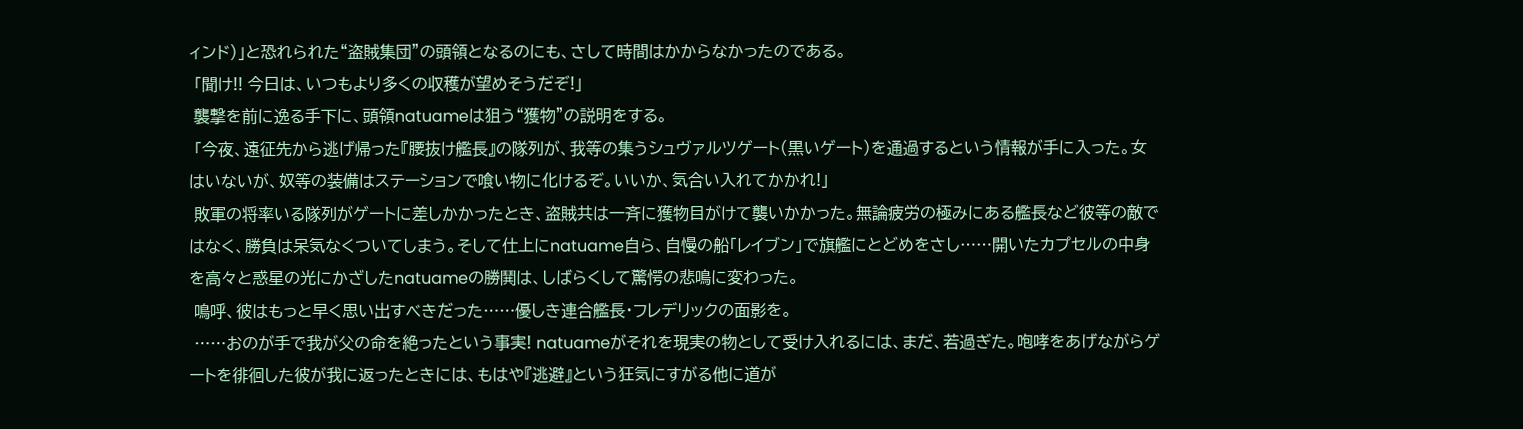ィンド)」と恐れられた“盗賊集団”の頭領となるのにも、さして時間はかからなかったのである。
 「聞け!! 今日は、いつもより多くの収穫が望めそうだぞ!」
 襲撃を前に逸る手下に、頭領natuameは狙う“獲物”の説明をする。
 「今夜、遠征先から逃げ帰った『腰抜け艦長』の隊列が、我等の集うシュヴァルツゲート(黒いゲート)を通過するという情報が手に入った。女はいないが、奴等の装備はステーションで喰い物に化けるぞ。いいか、気合い入れてかかれ!」
 敗軍の将率いる隊列がゲートに差しかかったとき、盗賊共は一斉に獲物目がけて襲いかかった。無論疲労の極みにある艦長など彼等の敵ではなく、勝負は呆気なくついてしまう。そして仕上にnatuame自ら、自慢の船「レイブン」で旗艦にとどめをさし……開いたカプセルの中身を高々と惑星の光にかざしたnatuameの勝鬨は、しばらくして驚愕の悲鳴に変わった。
 鳴呼、彼はもっと早く思い出すべきだった……優しき連合艦長・フレデリックの面影を。
 ……おのが手で我が父の命を絶ったという事実! natuameがそれを現実の物として受け入れるには、まだ、若過ぎた。咆哮をあげながらゲートを徘徊した彼が我に返ったときには、もはや『逃避』という狂気にすがる他に道が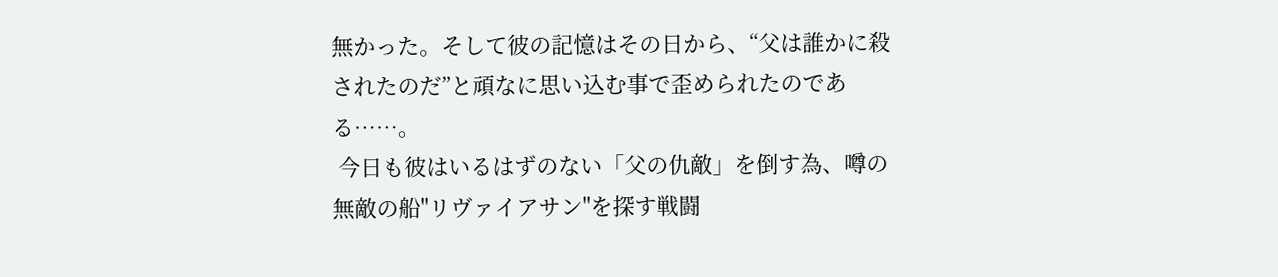無かった。そして彼の記憶はその日から、“父は誰かに殺されたのだ”と頑なに思い込む事で歪められたのである……。
 今日も彼はいるはずのない「父の仇敵」を倒す為、噂の無敵の船"リヴァイアサン"を探す戦闘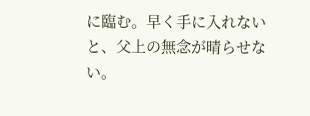に臨む。早く手に入れないと、父上の無念が晴らせない。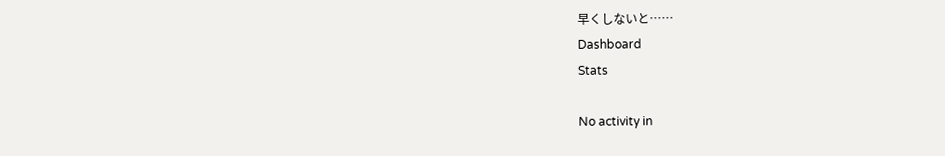早くしないと……
Dashboard
Stats

No activity in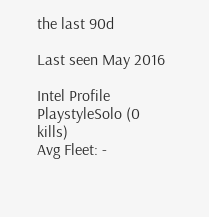the last 90d

Last seen May 2016

Intel Profile
PlaystyleSolo (0 kills)
Avg Fleet: -